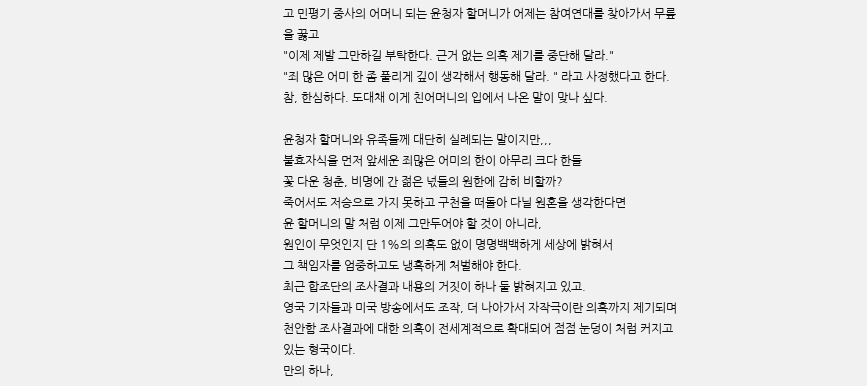고 민평기 중사의 어머니 되는 윤청자 할머니가 어제는 참여연대를 찾아가서 무릎을 꿇고
"이제 제발 그만하길 부탁한다. 근거 없는 의혹 제기를 중단해 달라."
"죄 많은 어미 한 좀 풀리게 깊이 생각해서 행동해 달라. " 라고 사정했다고 한다.
참, 한심하다. 도대채 이게 친어머니의 입에서 나온 말이 맞나 싶다.

윤청자 할머니와 유족들께 대단히 실례되는 말이지만,,,
불효자식을 먼저 앞세운 죄많은 어미의 한이 아무리 크다 한들
꽃 다운 청춘, 비명에 간 젊은 넋들의 원한에 감히 비할까?
죽어서도 저승으로 가지 못하고 구천을 떠돌아 다닐 원혼을 생각한다면
윤 할머니의 말 처럼 이제 그만두어야 할 것이 아니라,
원인이 무엇인지 단 1%의 의혹도 없이 명명백백하게 세상에 밝혀서
그 책임자를 엄중하고도 냉혹하게 처벌해야 한다.
최근 합조단의 조사결과 내용의 거짓이 하나 둘 밝혀지고 있고.
영국 기자들과 미국 방송에서도 조작, 더 나아가서 자작극이란 의혹까지 제기되며
천안함 조사결과에 대한 의혹이 전세계적으로 확대되어 점점 눈덩이 처럼 커지고 있는 형국이다.
만의 하나,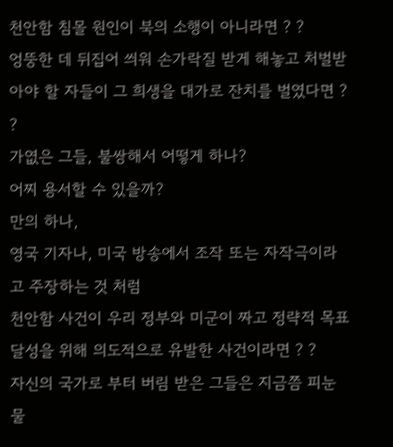천안함 침몰 원인이 북의 소행이 아니라면 ? ?
엉뚱한 데 뒤집어 씌워 손가락질 받게 해놓고 처벌받아야 할 자들이 그 희생을 대가로 잔치를 벌였다면 ? ?
가엾은 그들, 불쌍해서 어떻게 하나?
어찌 용서할 수 있을까?
만의 하나,
영국 기자나, 미국 방송에서 조작 또는 자작극이라고 주장하는 것 처럼
천안함 사건이 우리 정부와 미군이 짜고 정략적 목표 달성을 위해 의도적으로 유발한 사건이라면 ? ?
자신의 국가로 부터 버림 받은 그들은 지금쯤 피눈물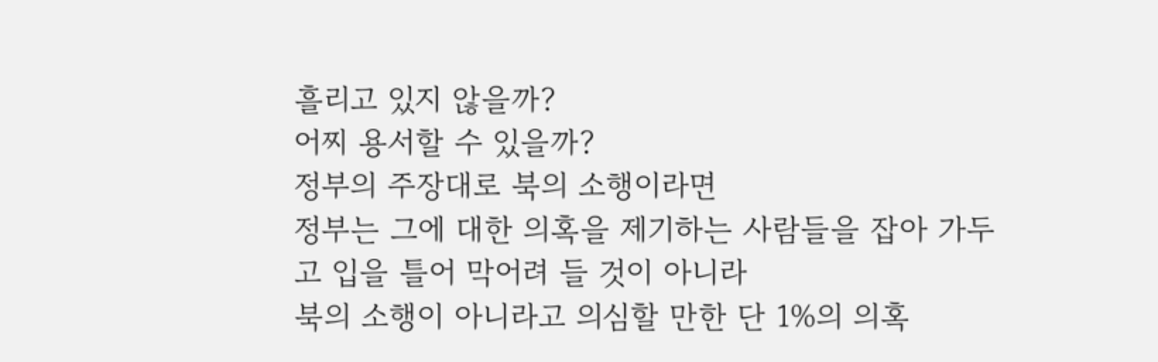흘리고 있지 않을까?
어찌 용서할 수 있을까?
정부의 주장대로 북의 소행이라면
정부는 그에 대한 의혹을 제기하는 사람들을 잡아 가두고 입을 틀어 막어려 들 것이 아니라
북의 소행이 아니라고 의심할 만한 단 1%의 의혹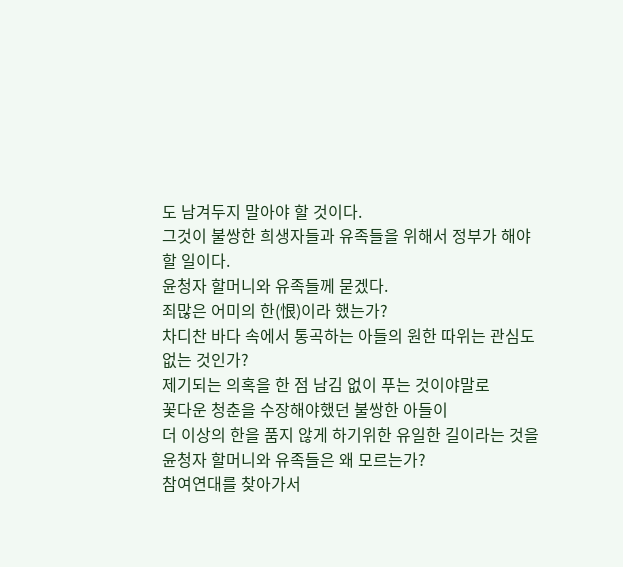도 남겨두지 말아야 할 것이다.
그것이 불쌍한 희생자들과 유족들을 위해서 정부가 해야할 일이다.
윤청자 할머니와 유족들께 묻겠다.
죄많은 어미의 한(恨)이라 했는가?
차디찬 바다 속에서 통곡하는 아들의 원한 따위는 관심도 없는 것인가?
제기되는 의혹을 한 점 남김 없이 푸는 것이야말로
꽃다운 청춘을 수장해야했던 불쌍한 아들이
더 이상의 한을 품지 않게 하기위한 유일한 길이라는 것을
윤청자 할머니와 유족들은 왜 모르는가?
참여연대를 찾아가서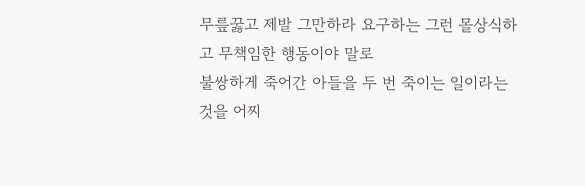무릎꿇고 제발 그만하라 요구하는 그런 몰상식하고 무책임한 행동이야 말로
불쌍하게 죽어간 아들을 두 번 죽이는 일이라는 것을 어찌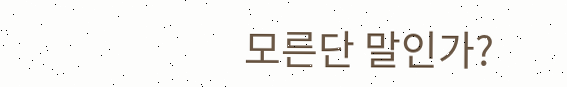모른단 말인가?